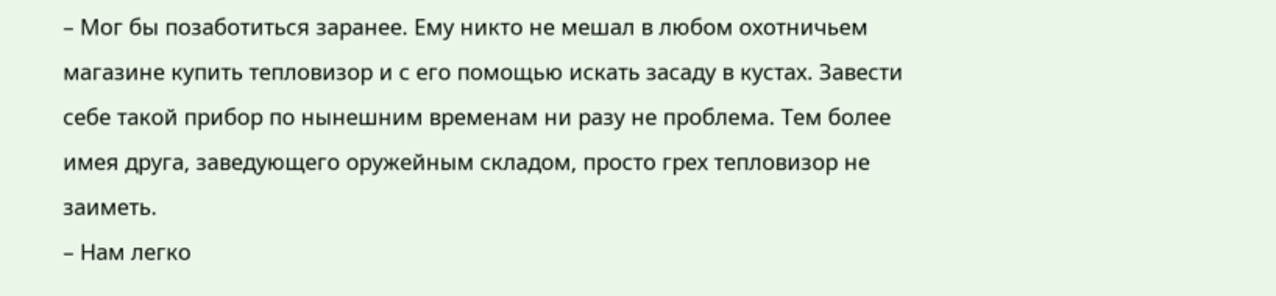– Мог бы позаботиться заранее. Ему никто не мешал в любом охотничьем магазине купить тепловизор и с его помощью искать засаду в кустах. Завести себе такой прибор по нынешним временам ни разу не проблема. Тем более имея друга, заведующего оружейным складом, просто грех тепловизор не заиметь.
– Нам легко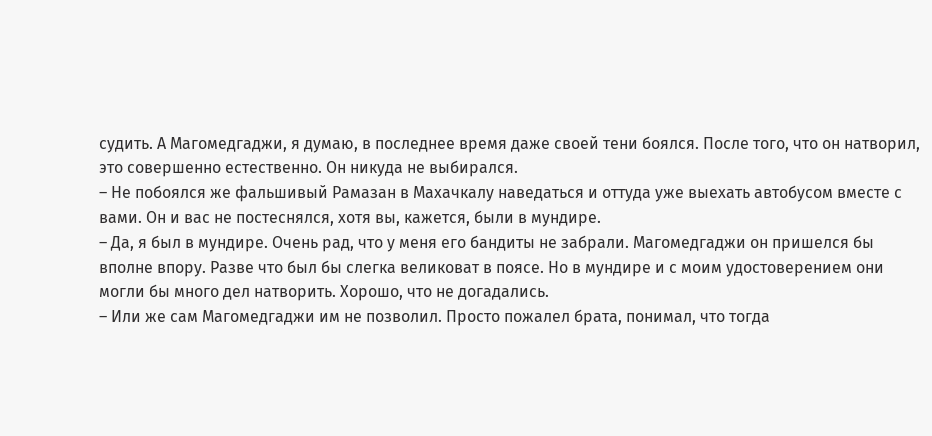судить. А Магомедгаджи, я думаю, в последнее время даже своей тени боялся. После того, что он натворил, это совершенно естественно. Он никуда не выбирался.
– Не побоялся же фальшивый Рамазан в Махачкалу наведаться и оттуда уже выехать автобусом вместе с вами. Он и вас не постеснялся, хотя вы, кажется, были в мундире.
– Да, я был в мундире. Очень рад, что у меня его бандиты не забрали. Магомедгаджи он пришелся бы вполне впору. Разве что был бы слегка великоват в поясе. Но в мундире и с моим удостоверением они могли бы много дел натворить. Хорошо, что не догадались.
– Или же сам Магомедгаджи им не позволил. Просто пожалел брата, понимал, что тогда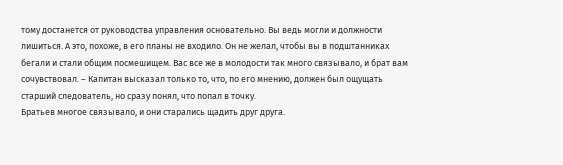тому достанется от руководства управления основательно. Вы ведь могли и должности лишиться. А это, похоже, в его планы не входило. Он не желал, чтобы вы в подштанниках бегали и стали общим посмешищем. Вас все же в молодости так много связывало, и брат вам сочувствовал. – Капитан высказал только то, что, по его мнению, должен был ощущать старший следователь, но сразу понял, что попал в точку.
Братьев многое связывало, и они старались щадить друг друга.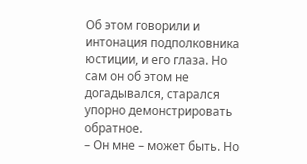Об этом говорили и интонация подполковника юстиции, и его глаза. Но сам он об этом не догадывался, старался упорно демонстрировать обратное.
– Он мне – может быть. Но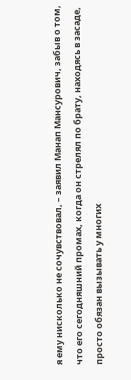я ему нисколько не сочувствовал, – заявил Манап Мансурович, забыв о том, что его сегодняшний промах, когда он стрелял по брату, находясь в засаде, просто обязан вызывать у многих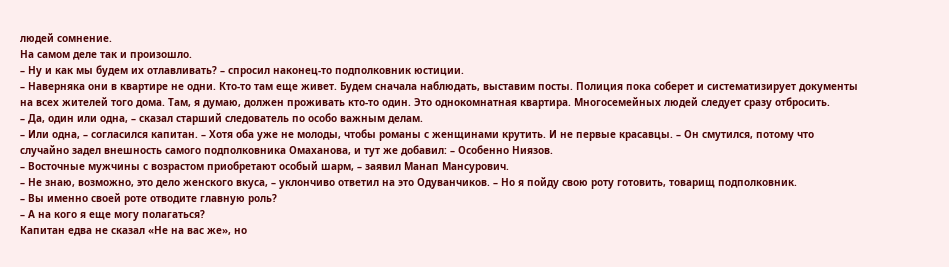людей сомнение.
На самом деле так и произошло.
– Ну и как мы будем их отлавливать? – спросил наконец-то подполковник юстиции.
– Наверняка они в квартире не одни. Кто-то там еще живет. Будем сначала наблюдать, выставим посты. Полиция пока соберет и систематизирует документы на всех жителей того дома. Там, я думаю, должен проживать кто-то один. Это однокомнатная квартира. Многосемейных людей следует сразу отбросить.
– Да, один или одна, – сказал старший следователь по особо важным делам.
– Или одна, – согласился капитан. – Хотя оба уже не молоды, чтобы романы с женщинами крутить. И не первые красавцы. – Он смутился, потому что случайно задел внешность самого подполковника Омаханова, и тут же добавил: – Особенно Ниязов.
– Восточные мужчины с возрастом приобретают особый шарм, – заявил Манап Мансурович.
– Не знаю, возможно, это дело женского вкуса, – уклончиво ответил на это Одуванчиков. – Но я пойду свою роту готовить, товарищ подполковник.
– Вы именно своей роте отводите главную роль?
– А на кого я еще могу полагаться?
Капитан едва не сказал «Не на вас же», но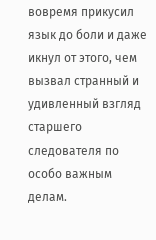вовремя прикусил язык до боли и даже икнул от этого, чем вызвал странный и удивленный взгляд старшего следователя по особо важным делам.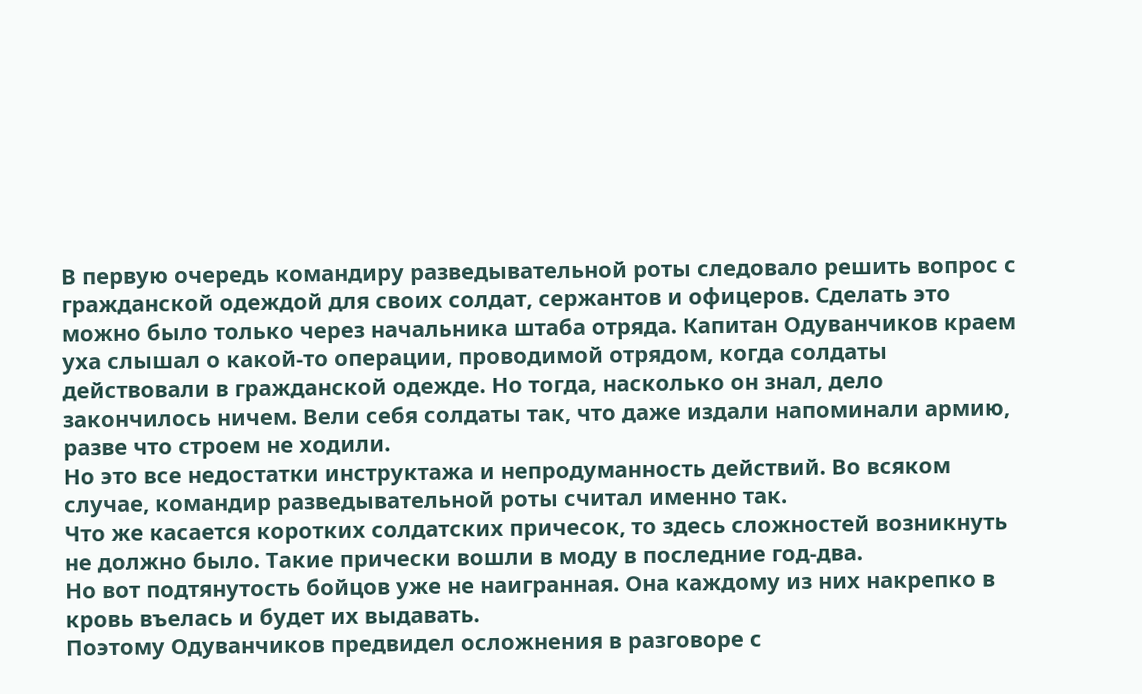В первую очередь командиру разведывательной роты следовало решить вопрос с гражданской одеждой для своих солдат, сержантов и офицеров. Сделать это можно было только через начальника штаба отряда. Капитан Одуванчиков краем уха слышал о какой-то операции, проводимой отрядом, когда солдаты действовали в гражданской одежде. Но тогда, насколько он знал, дело закончилось ничем. Вели себя солдаты так, что даже издали напоминали армию, разве что строем не ходили.
Но это все недостатки инструктажа и непродуманность действий. Во всяком случае, командир разведывательной роты считал именно так.
Что же касается коротких солдатских причесок, то здесь сложностей возникнуть не должно было. Такие прически вошли в моду в последние год-два.
Но вот подтянутость бойцов уже не наигранная. Она каждому из них накрепко в кровь въелась и будет их выдавать.
Поэтому Одуванчиков предвидел осложнения в разговоре с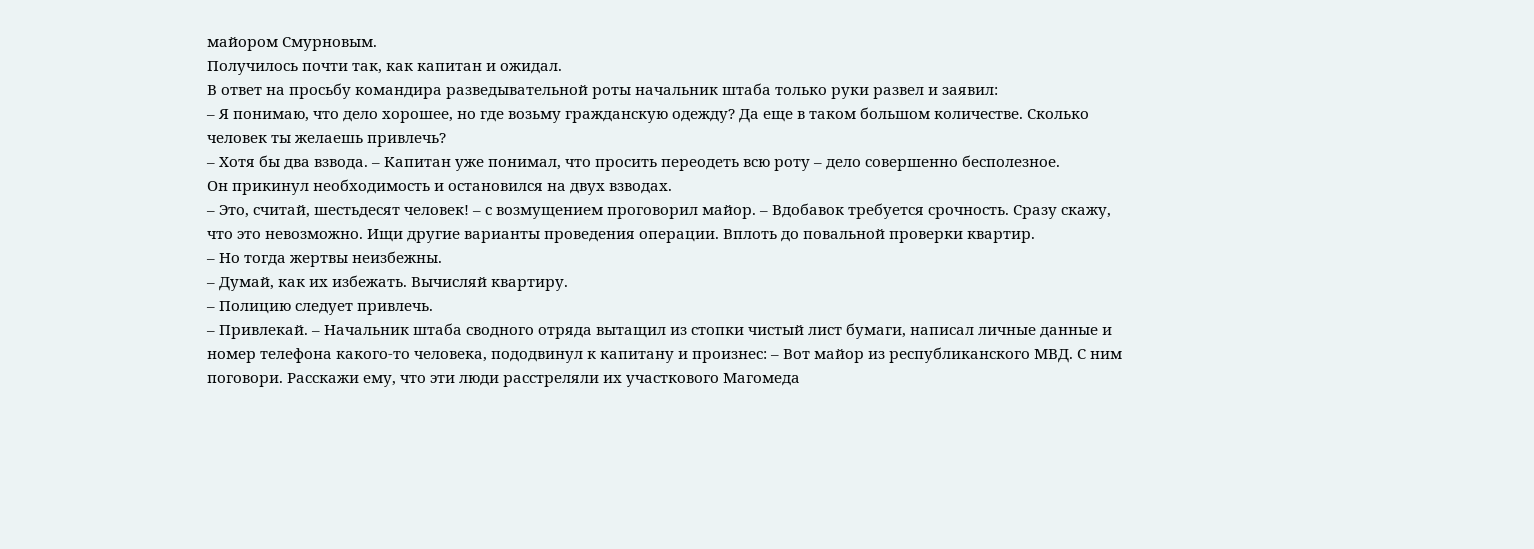майором Смурновым.
Получилось почти так, как капитан и ожидал.
В ответ на просьбу командира разведывательной роты начальник штаба только руки развел и заявил:
– Я понимаю, что дело хорошее, но где возьму гражданскую одежду? Да еще в таком большом количестве. Сколько человек ты желаешь привлечь?
– Хотя бы два взвода. – Капитан уже понимал, что просить переодеть всю роту – дело совершенно бесполезное.
Он прикинул необходимость и остановился на двух взводах.
– Это, считай, шестьдесят человек! – с возмущением проговорил майор. – Вдобавок требуется срочность. Сразу скажу, что это невозможно. Ищи другие варианты проведения операции. Вплоть до повальной проверки квартир.
– Но тогда жертвы неизбежны.
– Думай, как их избежать. Вычисляй квартиру.
– Полицию следует привлечь.
– Привлекай. – Начальник штаба сводного отряда вытащил из стопки чистый лист бумаги, написал личные данные и номер телефона какого-то человека, пододвинул к капитану и произнес: – Вот майор из республиканского МВД. С ним поговори. Расскажи ему, что эти люди расстреляли их участкового Магомеда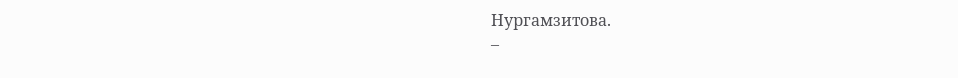Нургамзитова.
–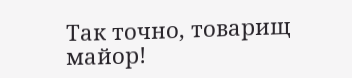Так точно, товарищ майор!